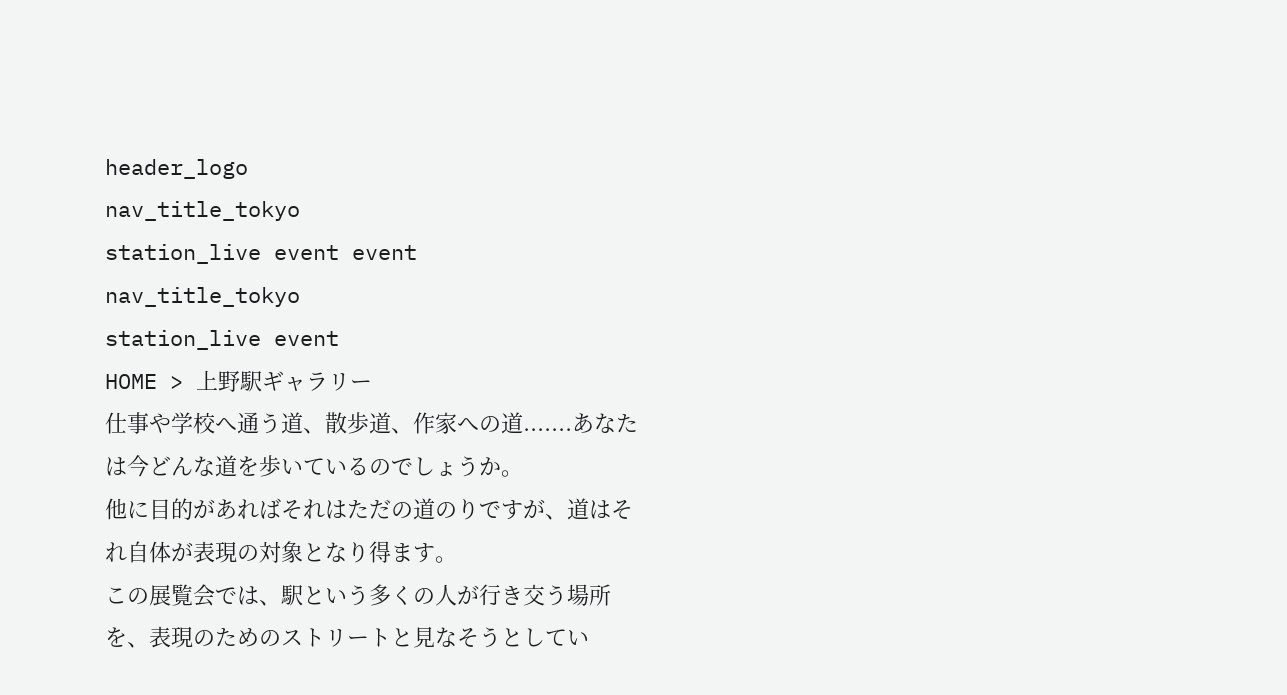header_logo
nav_title_tokyo
station_live event event
nav_title_tokyo
station_live event
HOME > 上野駅ギャラリー
仕事や学校へ通う道、散歩道、作家への道.......あなたは今どんな道を歩いているのでしょうか。
他に目的があればそれはただの道のりですが、道はそれ自体が表現の対象となり得ます。
この展覧会では、駅という多くの人が行き交う場所を、表現のためのストリートと見なそうとしてい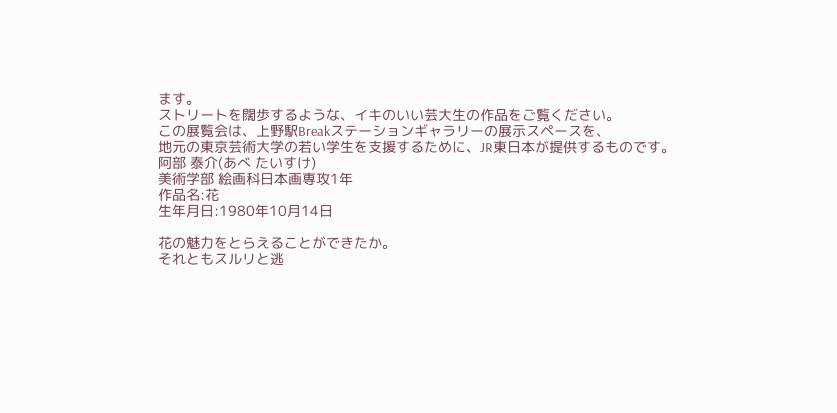ます。
ストリートを闊歩するような、イキのいい芸大生の作品をご覧ください。
この展覧会は、上野駅Breakステーションギャラリーの展示スペースを、
地元の東京芸術大学の若い学生を支援するために、JR東日本が提供するものです。
阿部 泰介(あべ たいすけ)
美術学部 絵画科日本画専攻1年
作品名:花
生年月日:1980年10月14日

花の魅力をとらえることができたか。
それともスルリと逃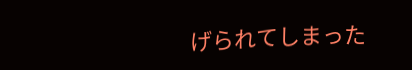げられてしまった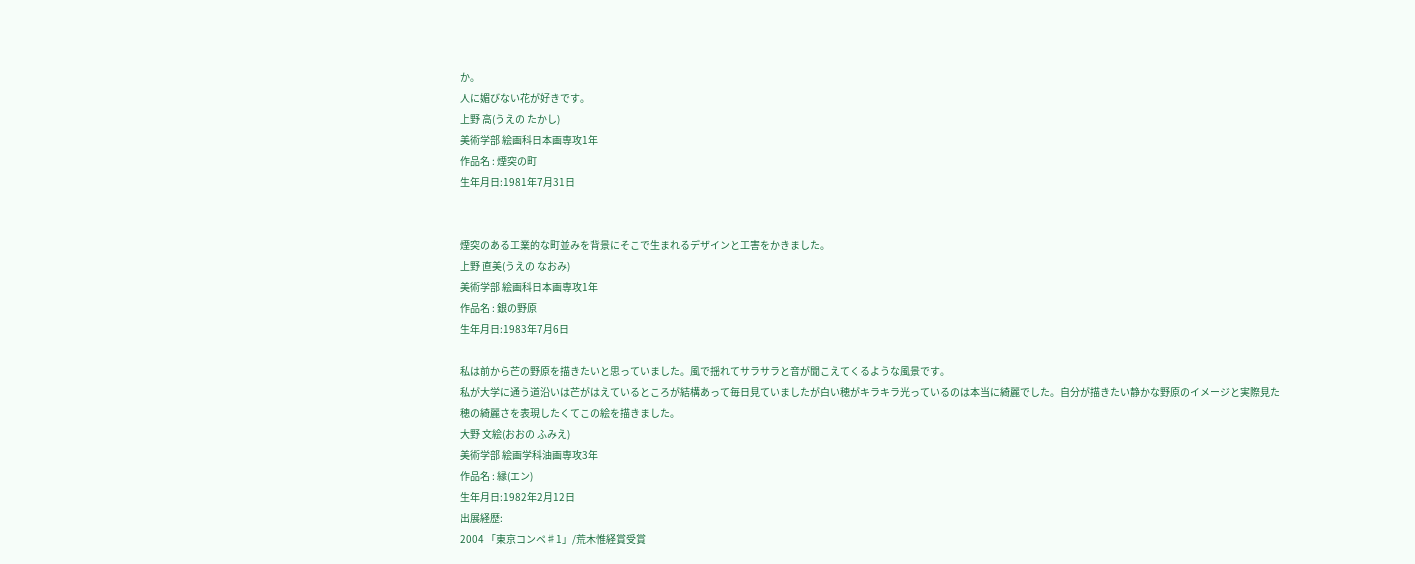か。
人に媚びない花が好きです。
上野 高(うえの たかし)
美術学部 絵画科日本画専攻1年
作品名 : 煙突の町
生年月日:1981年7月31日


煙突のある工業的な町並みを背景にそこで生まれるデザインと工害をかきました。
上野 直美(うえの なおみ)
美術学部 絵画科日本画専攻1年
作品名 : 銀の野原
生年月日:1983年7月6日

私は前から芒の野原を描きたいと思っていました。風で揺れてサラサラと音が聞こえてくるような風景です。
私が大学に通う道沿いは芒がはえているところが結構あって毎日見ていましたが白い穂がキラキラ光っているのは本当に綺麗でした。自分が描きたい静かな野原のイメージと実際見た穂の綺麗さを表現したくてこの絵を描きました。
大野 文絵(おおの ふみえ)
美術学部 絵画学科油画専攻3年
作品名 : 縁(エン)
生年月日:1982年2月12日
出展経歴:
2004 「東京コンペ♯1」/荒木惟経賞受賞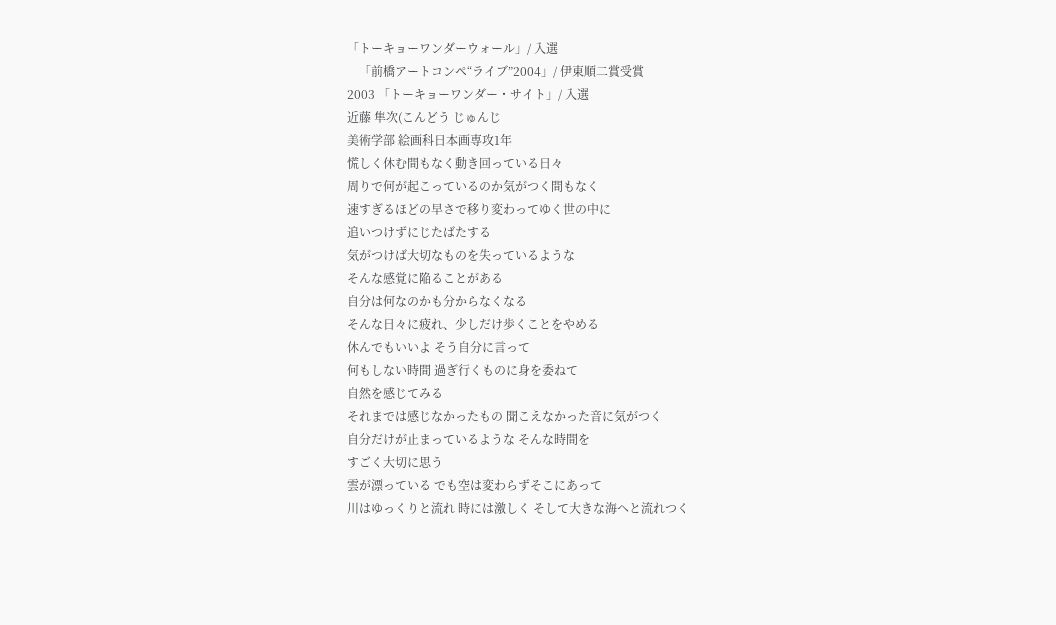「トーキョーワンダーウォール」/ 入選
    「前橋アートコンペ“ライブ”2004」/ 伊東順二賞受賞
2003 「トーキョーワンダー・サイト」/ 入選
近藤 隼次(こんどう じゅんじ
美術学部 絵画科日本画専攻1年
慌しく休む間もなく動き回っている日々
周りで何が起こっているのか気がつく間もなく
速すぎるほどの早さで移り変わってゆく世の中に
追いつけずにじたばたする
気がつけば大切なものを失っているような
そんな感覚に陥ることがある
自分は何なのかも分からなくなる
そんな日々に疲れ、少しだけ歩くことをやめる
休んでもいいよ そう自分に言って
何もしない時間 過ぎ行くものに身を委ねて
自然を感じてみる
それまでは感じなかったもの 聞こえなかった音に気がつく
自分だけが止まっているような そんな時間を
すごく大切に思う
雲が漂っている でも空は変わらずそこにあって
川はゆっくりと流れ 時には激しく そして大きな海へと流れつく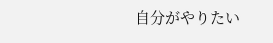自分がやりたい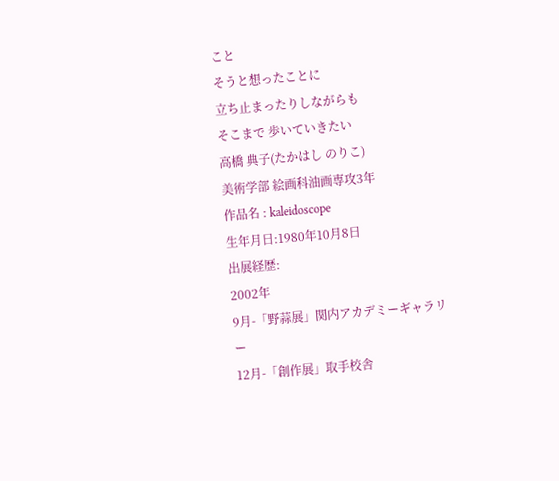こと
そうと想ったことに
立ち止まったりしながらも
そこまで 歩いていきたい
高橋 典子(たかはし のりこ)
美術学部 絵画科油画専攻3年
作品名 : kaleidoscope
生年月日:1980年10月8日
出展経歴:
2002年
9月-「野蒜展」関内アカデミーギャラリー
12月-「創作展」取手校舎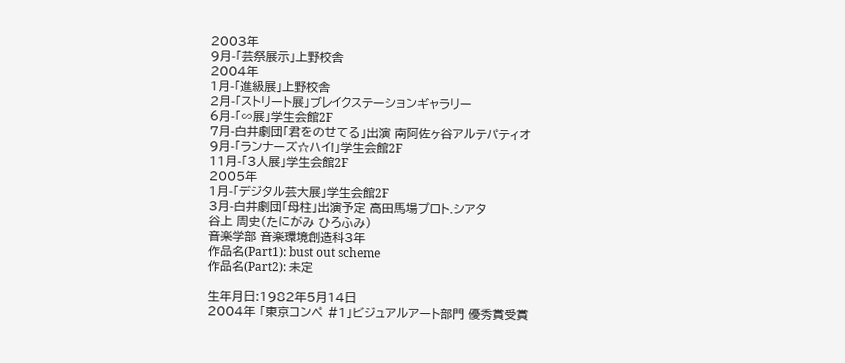2003年
9月-「芸祭展示」上野校舎
2004年
1月-「進級展」上野校舎
2月-「ストリート展」ブレイクステーションギャラリー
6月-「∽展」学生会館2F
7月-白井劇団「君をのせてる」出演 南阿佐ヶ谷アルテパティオ
9月-「ランナーズ☆ハイ!」学生会館2F
11月-「3人展」学生会館2F
2005年
1月-「デジタル芸大展」学生会館2F
3月-白井劇団「母柱」出演予定 高田馬場プロト.シアタ
谷上 周史(たにがみ ひろふみ)
音楽学部 音楽環境創造科3年
作品名(Part1): bust out scheme
作品名(Part2): 未定

生年月日:1982年5月14日
2004年 「東京コンペ #1」ビジュアルアート部門 優秀賞受賞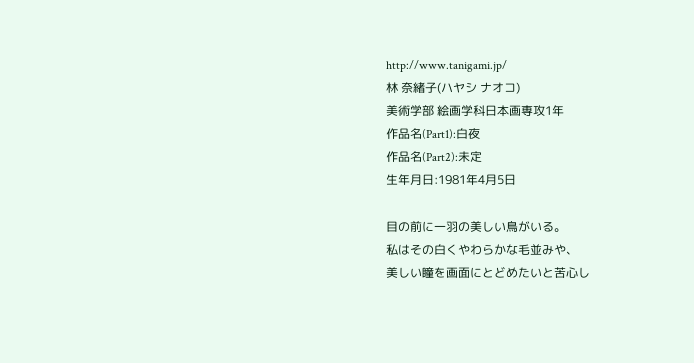http://www.tanigami.jp/
林 奈緒子(ハヤシ ナオコ)
美術学部 絵画学科日本画専攻1年
作品名(Part1):白夜
作品名(Part2):未定
生年月日:1981年4月5日

目の前に一羽の美しい鳥がいる。
私はその白くやわらかな毛並みや、
美しい瞳を画面にとどめたいと苦心し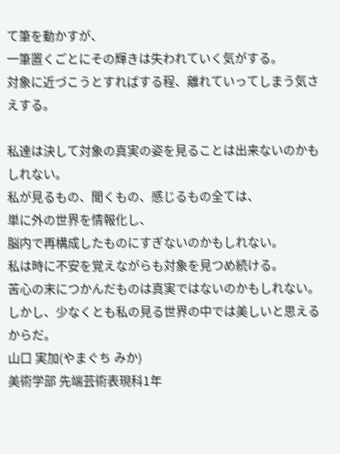て筆を動かすが、
一筆置くごとにその輝きは失われていく気がする。
対象に近づこうとすればする程、離れていってしまう気さえする。

私達は決して対象の真実の姿を見ることは出来ないのかもしれない。
私が見るもの、聞くもの、感じるもの全ては、
単に外の世界を情報化し、
脳内で再構成したものにすぎないのかもしれない。
私は時に不安を覚えながらも対象を見つめ続ける。
苦心の末につかんだものは真実ではないのかもしれない。
しかし、少なくとも私の見る世界の中では美しいと思えるからだ。
山口 実加(やまぐち みか)
美術学部 先端芸術表現科1年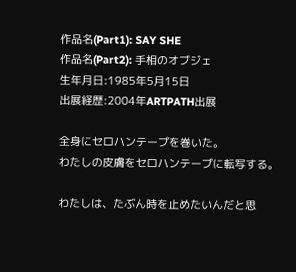作品名(Part1): SAY SHE
作品名(Part2): 手相のオブジェ
生年月日:1985年5月15日
出展経歴:2004年ARTPATH出展

全身にセロハンテープを巻いた。
わたしの皮膚をセロハンテープに転写する。

わたしは、たぶん時を止めたいんだと思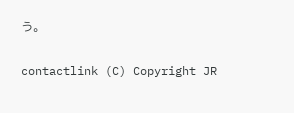う。

contactlink (C) Copyright JR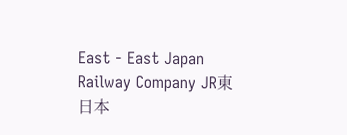East - East Japan Railway Company JR東日本